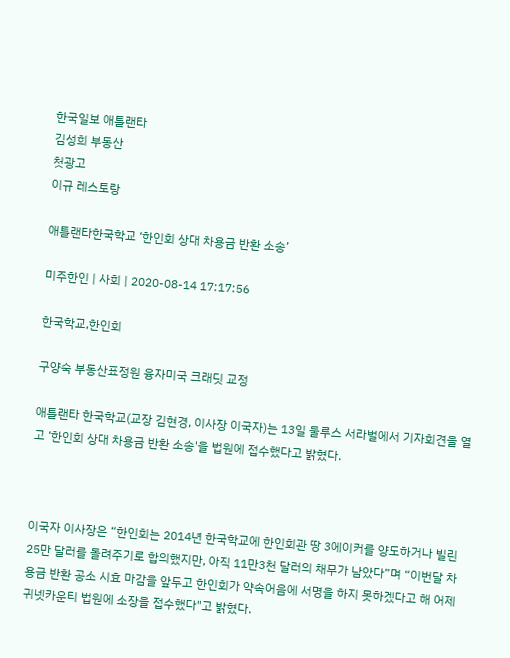한국일보 애틀랜타
김성희 부동산
첫광고
이규 레스토랑

애틀랜타한국학교 ‘한인회 상대 차용금 반환 소송’

미주한인 | 사회 | 2020-08-14 17:17:56

한국학교,한인회

구양숙 부동산표정원 융자미국 크래딧 교정

애틀랜타 한국학교(교장 김현경, 이사장 이국자)는 13일 둘루스 서라벌에서 기자회견을 열고 ‘한인회 상대 차용금 반환 소송'을 법원에 접수했다고 밝혔다.



이국자 이사장은 “한인회는 2014년 한국학교에 한인회관 땅 3에이커를 양도하거나 빌린 25만 달러를 돌려주기로 합의했지만, 아직 11만3천 달러의 채무가 남았다”며 “이번달 차용금 반환 공소 시효 마감을 앞두고 한인회가 약속어음에 서명을 하지 못하겠다고 해 어제 귀넷카운티 법원에 소장을 접수했다"고 밝혔다.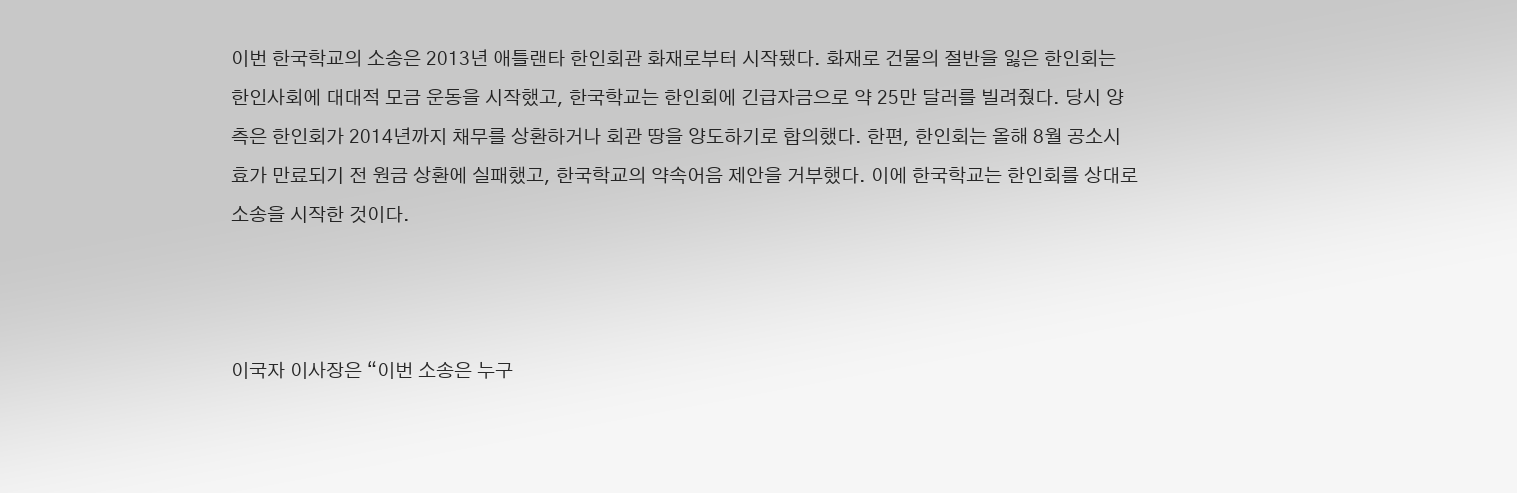이번 한국학교의 소송은 2013년 애틀랜타 한인회관 화재로부터 시작됐다. 화재로 건물의 절반을 잃은 한인회는 한인사회에 대대적 모금 운동을 시작했고, 한국학교는 한인회에 긴급자금으로 약 25만 달러를 빌려줬다. 당시 양측은 한인회가 2014년까지 채무를 상환하거나 회관 땅을 양도하기로 합의했다. 한편, 한인회는 올해 8월 공소시효가 만료되기 전 원금 상환에 실패했고, 한국학교의 약속어음 제안을 거부했다. 이에 한국학교는 한인회를 상대로 소송을 시작한 것이다.



이국자 이사장은 “이번 소송은 누구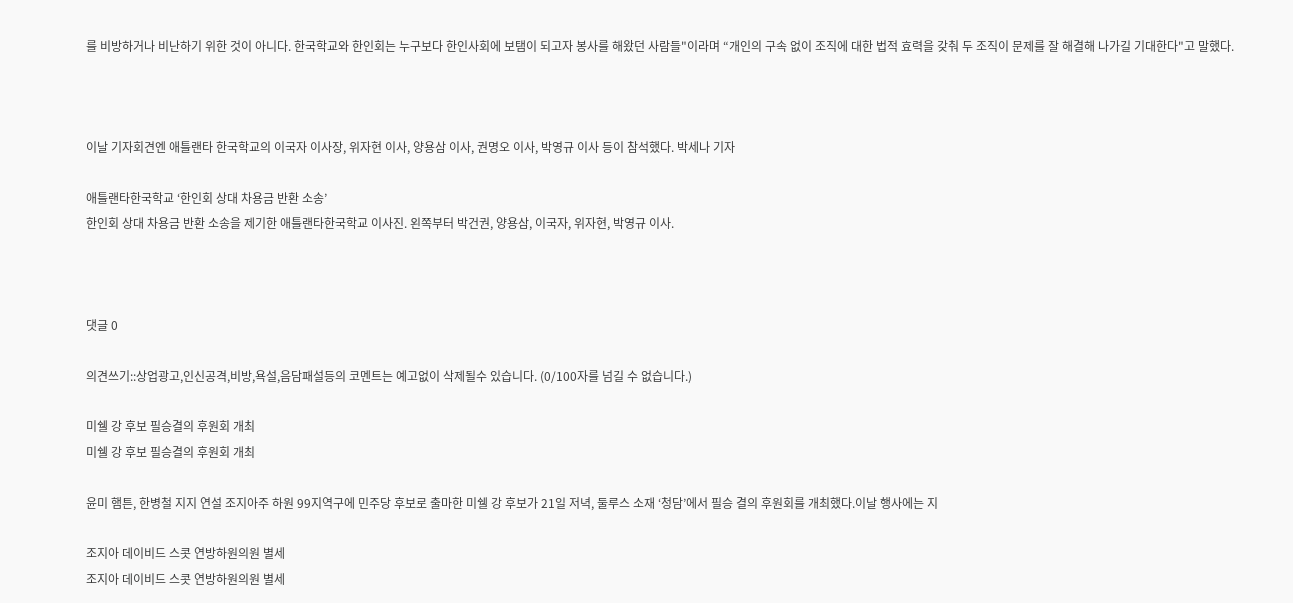를 비방하거나 비난하기 위한 것이 아니다. 한국학교와 한인회는 누구보다 한인사회에 보탬이 되고자 봉사를 해왔던 사람들"이라며 “개인의 구속 없이 조직에 대한 법적 효력을 갖춰 두 조직이 문제를 잘 해결해 나가길 기대한다"고 말했다.



이날 기자회견엔 애틀랜타 한국학교의 이국자 이사장, 위자현 이사, 양용삼 이사, 권명오 이사, 박영규 이사 등이 참석했다. 박세나 기자

애틀랜타한국학교 ‘한인회 상대 차용금 반환 소송’
한인회 상대 차용금 반환 소송을 제기한 애틀랜타한국학교 이사진. 왼쪽부터 박건권, 양용삼, 이국자, 위자현, 박영규 이사.



댓글 0

의견쓰기::상업광고,인신공격,비방,욕설,음담패설등의 코멘트는 예고없이 삭제될수 있습니다. (0/100자를 넘길 수 없습니다.)

미쉘 강 후보 필승결의 후원회 개최
미쉘 강 후보 필승결의 후원회 개최

윤미 햄튼, 한병철 지지 연설 조지아주 하원 99지역구에 민주당 후보로 출마한 미쉘 강 후보가 21일 저녁, 둘루스 소재 ‘청담’에서 필승 결의 후원회를 개최했다.이날 행사에는 지

조지아 데이비드 스콧 연방하원의원 별세
조지아 데이비드 스콧 연방하원의원 별세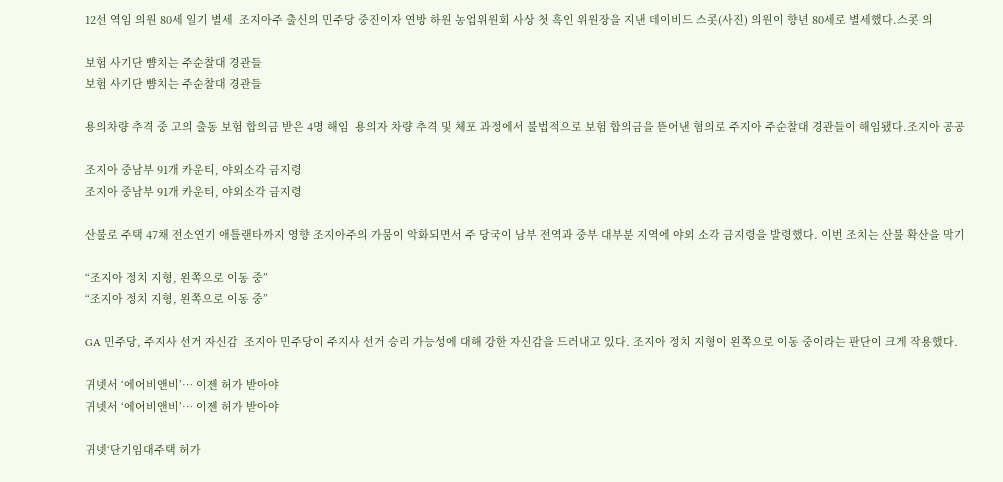12선 역임 의원 80세 일기 별세  조지아주 출신의 민주당 중진이자 연방 하원 농업위원회 사상 첫 흑인 위원장을 지낸 데이비드 스콧(사진) 의원이 향년 80세로 별세했다.스콧 의

보험 사기단 뺨치는 주순찰대 경관들
보험 사기단 뺨치는 주순찰대 경관들

용의차량 추격 중 고의 출동 보험 합의금 받은 4명 해임  용의자 차량 추격 및 체포 과정에서 불법적으로 보험 합의금을 뜯어낸 혐의로 주지아 주순찰대 경관들이 해임됐다.조지아 공공

조지아 중남부 91개 카운티, 야외소각 금지령
조지아 중남부 91개 카운티, 야외소각 금지령

산불로 주택 47채 전소연기 애틀랜타까지 영향 조지아주의 가뭄이 악화되면서 주 당국이 남부 전역과 중부 대부분 지역에 야외 소각 금지령을 발령했다. 이번 조치는 산불 확산을 막기

“조지아 정치 지형, 왼쪽으로 이동 중”
“조지아 정치 지형, 왼쪽으로 이동 중”

GA 민주당, 주지사 선거 자신감  조지아 민주당이 주지사 선거 승리 가능성에 대해 강한 자신감을 드러내고 있다. 조지아 정치 지형이 왼쪽으로 이동 중이라는 판단이 크게 작용했다.

귀넷서 ‘에어비앤비’… 이젠 허가 받아야
귀넷서 ‘에어비앤비’… 이젠 허가 받아야

귀넷‘단기임대주택 허가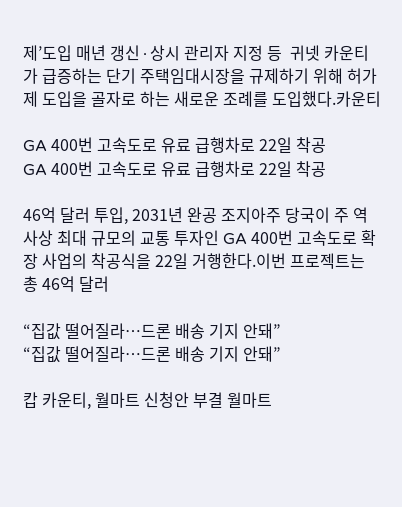제’도입 매년 갱신∙상시 관리자 지정 등  귀넷 카운티가 급증하는 단기 주택임대시장을 규제하기 위해 허가제 도입을 골자로 하는 새로운 조례를 도입했다.카운티

GA 400번 고속도로 유료 급행차로 22일 착공
GA 400번 고속도로 유료 급행차로 22일 착공

46억 달러 투입, 2031년 완공 조지아주 당국이 주 역사상 최대 규모의 교통 투자인 GA 400번 고속도로 확장 사업의 착공식을 22일 거행한다.이번 프로젝트는 총 46억 달러

“집값 떨어질라…드론 배송 기지 안돼”
“집값 떨어질라…드론 배송 기지 안돼”

캅 카운티, 월마트 신청안 부결 월마트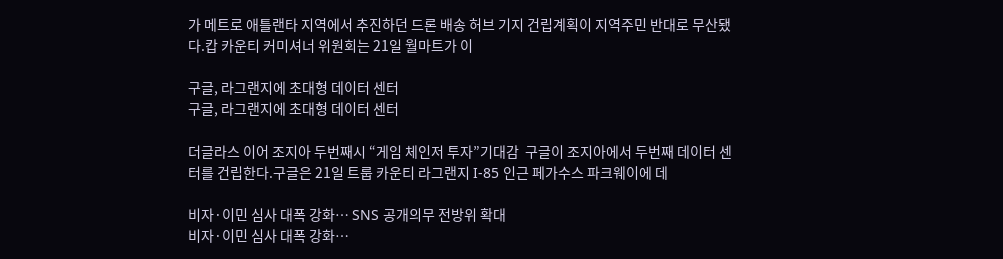가 메트로 애틀랜타 지역에서 추진하던 드론 배송 허브 기지 건립계획이 지역주민 반대로 무산됐다.캅 카운티 커미셔너 위원회는 21일 월마트가 이

구글, 라그랜지에 초대형 데이터 센터
구글, 라그랜지에 초대형 데이터 센터

더글라스 이어 조지아 두번째시 “게임 체인저 투자”기대감  구글이 조지아에서 두번째 데이터 센터를 건립한다.구글은 21일 트룹 카운티 라그랜지 I-85 인근 페가수스 파크웨이에 데

비자·이민 심사 대폭 강화… SNS 공개의무 전방위 확대
비자·이민 심사 대폭 강화…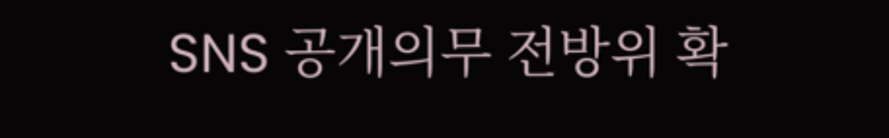SNS 공개의무 전방위 확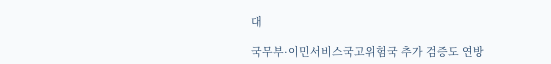대

국무부·이민서비스국고위험국 추가 검증도 연방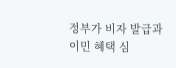정부가 비자 발급과 이민 혜택 심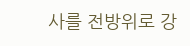사를 전방위로 강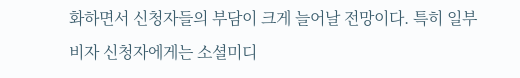화하면서 신청자들의 부담이 크게 늘어날 전망이다. 특히 일부 비자 신청자에게는 소셜미디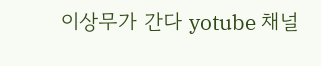이상무가 간다 yotube 채널